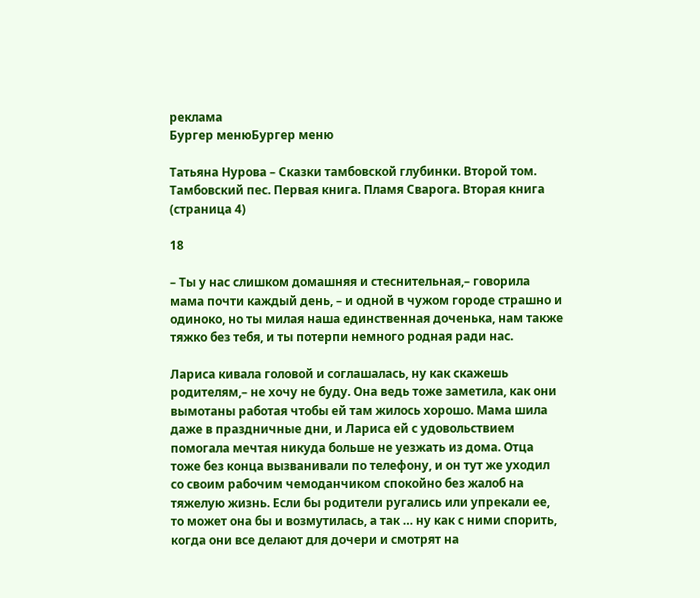реклама
Бургер менюБургер меню

Татьяна Нурова – Сказки тамбовской глубинки. Второй том. Тамбовский пес. Первая книга. Пламя Сварога. Вторая книга (страница 4)

18

– Ты у нас слишком домашняя и стеснительная,– говорила мама почти каждый день, – и одной в чужом городе страшно и одиноко, но ты милая наша единственная доченька, нам также тяжко без тебя, и ты потерпи немного родная ради нас.

Лариса кивала головой и соглашалась, ну как скажешь родителям,– не хочу не буду. Она ведь тоже заметила, как они вымотаны работая чтобы ей там жилось хорошо. Мама шила даже в праздничные дни, и Лариса ей с удовольствием помогала мечтая никуда больше не уезжать из дома. Отца тоже без конца вызванивали по телефону, и он тут же уходил со своим рабочим чемоданчиком спокойно без жалоб на тяжелую жизнь. Если бы родители ругались или упрекали ее, то может она бы и возмутилась, а так … ну как с ними спорить, когда они все делают для дочери и смотрят на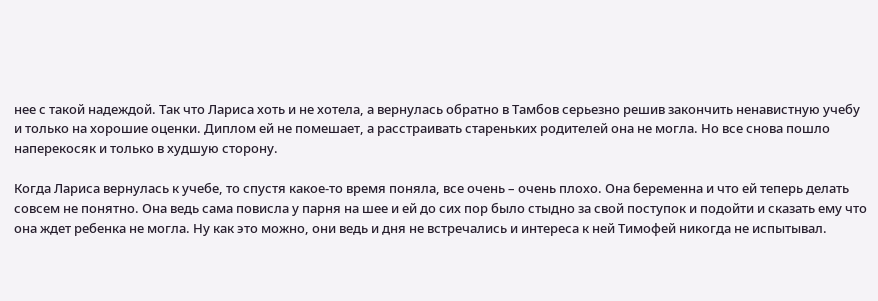нее с такой надеждой. Так что Лариса хоть и не хотела, а вернулась обратно в Тамбов серьезно решив закончить ненавистную учебу и только на хорошие оценки. Диплом ей не помешает, а расстраивать стареньких родителей она не могла. Но все снова пошло наперекосяк и только в худшую сторону.

Когда Лариса вернулась к учебе, то спустя какое-то время поняла, все очень – очень плохо. Она беременна и что ей теперь делать совсем не понятно. Она ведь сама повисла у парня на шее и ей до сих пор было стыдно за свой поступок и подойти и сказать ему что она ждет ребенка не могла. Ну как это можно, они ведь и дня не встречались и интереса к ней Тимофей никогда не испытывал.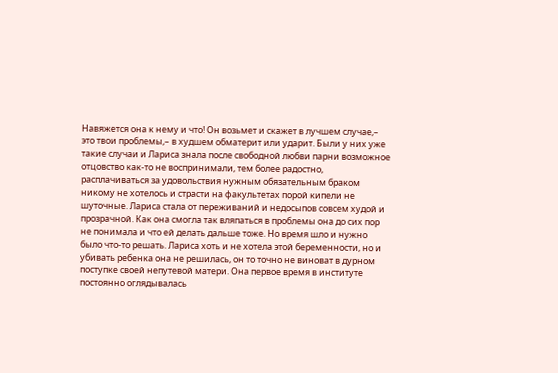Навяжется она к нему и что! Он возьмет и скажет в лучшем случае,– это твои проблемы,– в худшем обматерит или ударит. Были у них уже такие случаи и Лариса знала после свободной любви парни возможное отцовство как-то не воспринимали, тем более радостно, расплачиваться за удовольствия нужным обязательным браком никому не хотелось и страсти на факультетах порой кипели не шуточные. Лариса стала от переживаний и недосыпов совсем худой и прозрачной. Как она смогла так вляпаться в проблемы она до сих пор не понимала и что ей делать дальше тоже. Но время шло и нужно было что-то решать. Лариса хоть и не хотела этой беременности, но и убивать ребенка она не решилась, он то точно не виноват в дурном поступке своей непутевой матери. Она первое время в институте постоянно оглядывалась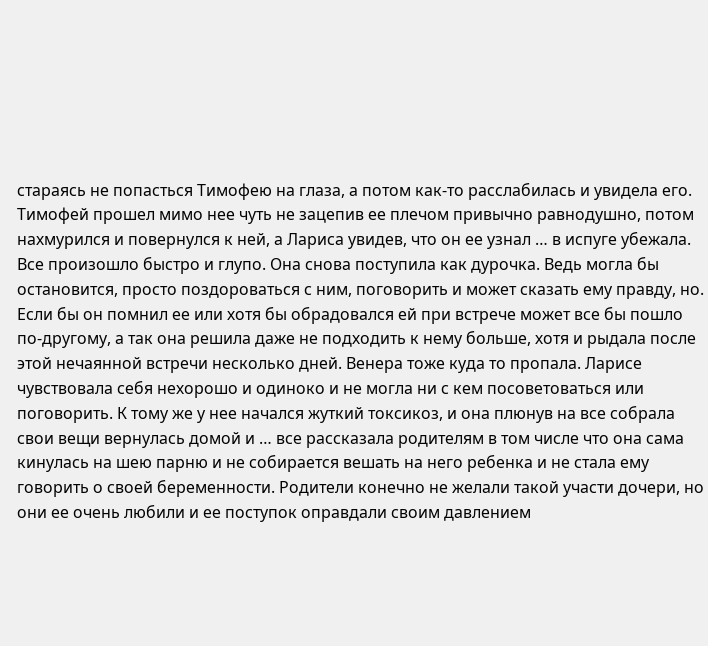стараясь не попасться Тимофею на глаза, а потом как-то расслабилась и увидела его. Тимофей прошел мимо нее чуть не зацепив ее плечом привычно равнодушно, потом нахмурился и повернулся к ней, а Лариса увидев, что он ее узнал … в испуге убежала. Все произошло быстро и глупо. Она снова поступила как дурочка. Ведь могла бы остановится, просто поздороваться с ним, поговорить и может сказать ему правду, но. Если бы он помнил ее или хотя бы обрадовался ей при встрече может все бы пошло по-другому, а так она решила даже не подходить к нему больше, хотя и рыдала после этой нечаянной встречи несколько дней. Венера тоже куда то пропала. Ларисе чувствовала себя нехорошо и одиноко и не могла ни с кем посоветоваться или поговорить. К тому же у нее начался жуткий токсикоз, и она плюнув на все собрала свои вещи вернулась домой и … все рассказала родителям в том числе что она сама кинулась на шею парню и не собирается вешать на него ребенка и не стала ему говорить о своей беременности. Родители конечно не желали такой участи дочери, но они ее очень любили и ее поступок оправдали своим давлением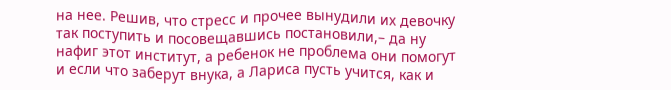на нее. Решив, что стресс и прочее вынудили их девочку так поступить и посовещавшись постановили,– да ну нафиг этот институт, а ребенок не проблема они помогут и если что заберут внука, а Лариса пусть учится, как и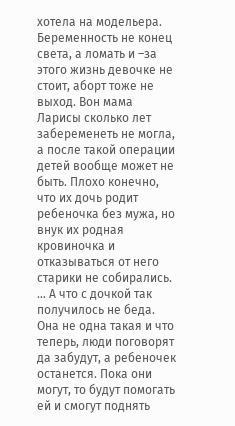хотела на модельера. Беременность не конец света, а ломать и –за этого жизнь девочке не стоит, аборт тоже не выход. Вон мама Ларисы сколько лет забеременеть не могла, а после такой операции детей вообще может не быть. Плохо конечно, что их дочь родит ребеночка без мужа, но внук их родная кровиночка и отказываться от него старики не собирались. … А что с дочкой так получилось не беда. Она не одна такая и что теперь, люди поговорят да забудут, а ребеночек останется. Пока они могут, то будут помогать ей и смогут поднять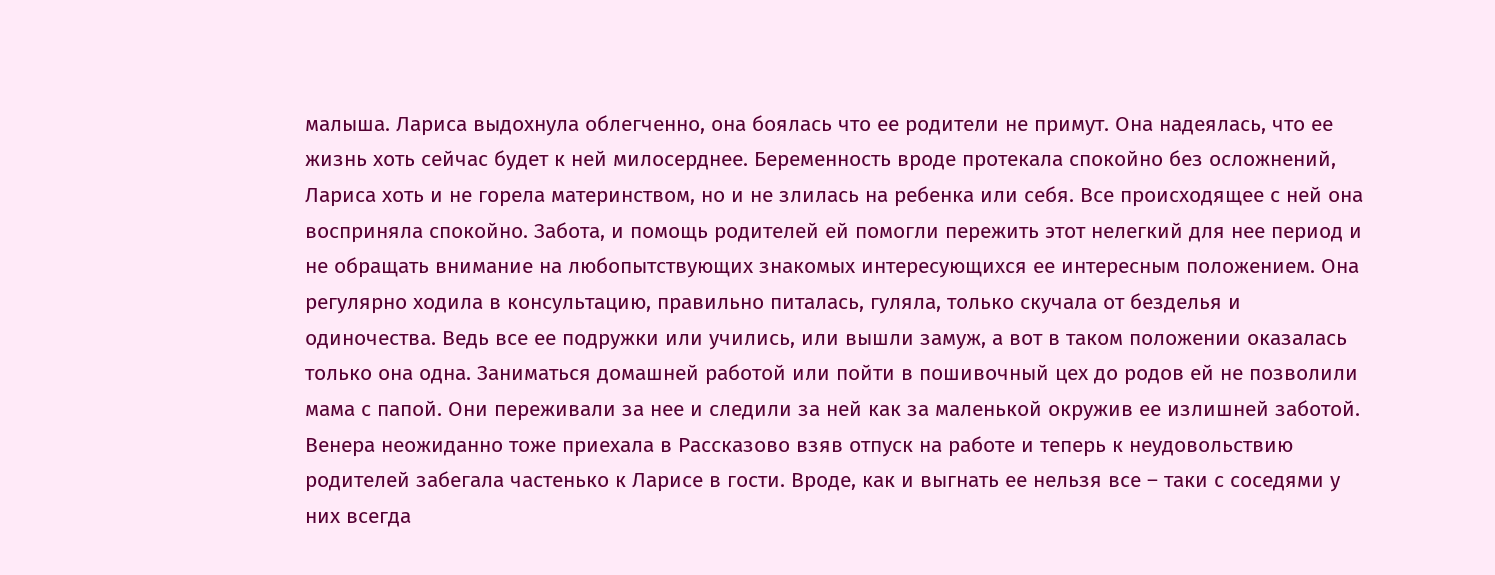малыша. Лариса выдохнула облегченно, она боялась что ее родители не примут. Она надеялась, что ее жизнь хоть сейчас будет к ней милосерднее. Беременность вроде протекала спокойно без осложнений, Лариса хоть и не горела материнством, но и не злилась на ребенка или себя. Все происходящее с ней она восприняла спокойно. Забота, и помощь родителей ей помогли пережить этот нелегкий для нее период и не обращать внимание на любопытствующих знакомых интересующихся ее интересным положением. Она регулярно ходила в консультацию, правильно питалась, гуляла, только скучала от безделья и одиночества. Ведь все ее подружки или учились, или вышли замуж, а вот в таком положении оказалась только она одна. Заниматься домашней работой или пойти в пошивочный цех до родов ей не позволили мама с папой. Они переживали за нее и следили за ней как за маленькой окружив ее излишней заботой. Венера неожиданно тоже приехала в Рассказово взяв отпуск на работе и теперь к неудовольствию родителей забегала частенько к Ларисе в гости. Вроде, как и выгнать ее нельзя все – таки с соседями у них всегда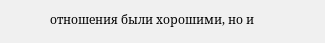отношения были хорошими, но и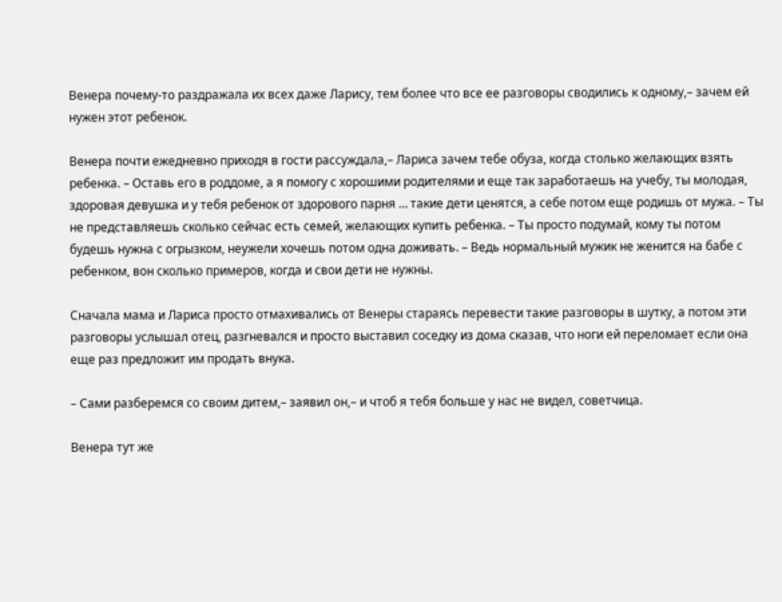Венера почему-то раздражала их всех даже Ларису, тем более что все ее разговоры сводились к одному,– зачем ей нужен этот ребенок.

Венера почти ежедневно приходя в гости рассуждала,– Лариса зачем тебе обуза, когда столько желающих взять ребенка. – Оставь его в роддоме, а я помогу с хорошими родителями и еще так заработаешь на учебу, ты молодая, здоровая девушка и у тебя ребенок от здорового парня … такие дети ценятся, а себе потом еще родишь от мужа. – Ты не представляешь сколько сейчас есть семей, желающих купить ребенка. – Ты просто подумай, кому ты потом будешь нужна с огрызком, неужели хочешь потом одна доживать. – Ведь нормальный мужик не женится на бабе с ребенком, вон сколько примеров, когда и свои дети не нужны.

Сначала мама и Лариса просто отмахивались от Венеры стараясь перевести такие разговоры в шутку, а потом эти разговоры услышал отец, разгневался и просто выставил соседку из дома сказав, что ноги ей переломает если она еще раз предложит им продать внука.

– Сами разберемся со своим дитем,– заявил он,– и чтоб я тебя больше у нас не видел, советчица.

Венера тут же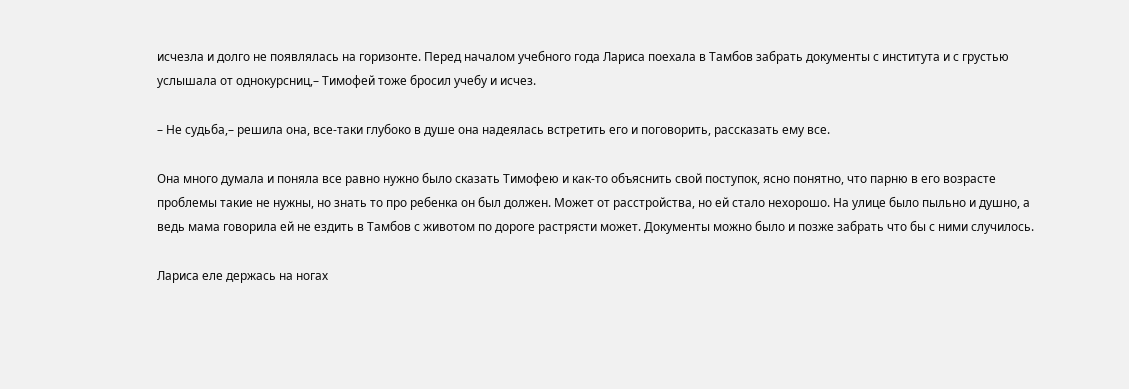исчезла и долго не появлялась на горизонте. Перед началом учебного года Лариса поехала в Тамбов забрать документы с института и с грустью услышала от однокурсниц,– Тимофей тоже бросил учебу и исчез.

– Не судьба,– решила она, все-таки глубоко в душе она надеялась встретить его и поговорить, рассказать ему все.

Она много думала и поняла все равно нужно было сказать Тимофею и как-то объяснить свой поступок, ясно понятно, что парню в его возрасте проблемы такие не нужны, но знать то про ребенка он был должен. Может от расстройства, но ей стало нехорошо. На улице было пыльно и душно, а ведь мама говорила ей не ездить в Тамбов с животом по дороге растрясти может. Документы можно было и позже забрать что бы с ними случилось.

Лариса еле держась на ногах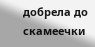добрела до скамеечки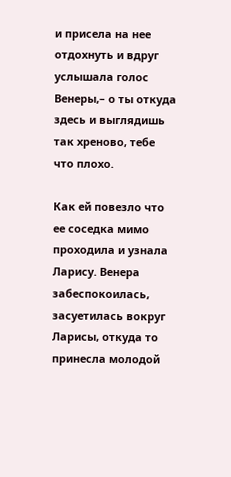и присела на нее отдохнуть и вдруг услышала голос Венеры,– о ты откуда здесь и выглядишь так хреново, тебе что плохо.

Как ей повезло что ее соседка мимо проходила и узнала Ларису. Венера забеспокоилась, засуетилась вокруг Ларисы, откуда то принесла молодой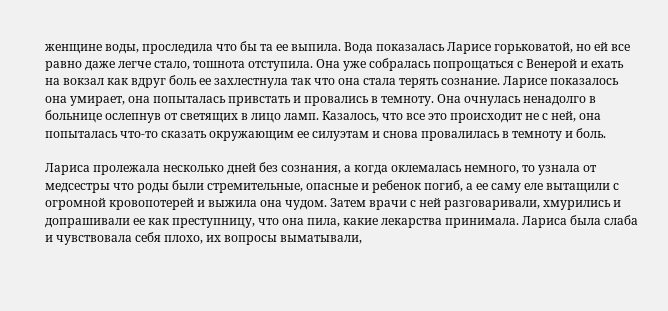женщине воды, проследила что бы та ее выпила. Вода показалась Ларисе горьковатой, но ей все равно даже легче стало, тошнота отступила. Она уже собралась попрощаться с Венерой и ехать на вокзал как вдруг боль ее захлестнула так что она стала терять сознание. Ларисе показалось она умирает, она попыталась привстать и провались в темноту. Она очнулась ненадолго в больнице ослепнув от светящих в лицо ламп. Казалось, что все это происходит не с ней, она попыталась что-то сказать окружающим ее силуэтам и снова провалилась в темноту и боль.

Лариса пролежала несколько дней без сознания, а когда оклемалась немного, то узнала от медсестры что роды были стремительные, опасные и ребенок погиб, а ее саму еле вытащили с огромной кровопотерей и выжила она чудом. Затем врачи с ней разговаривали, хмурились и допрашивали ее как преступницу, что она пила, какие лекарства принимала. Лариса была слаба и чувствовала себя плохо, их вопросы выматывали,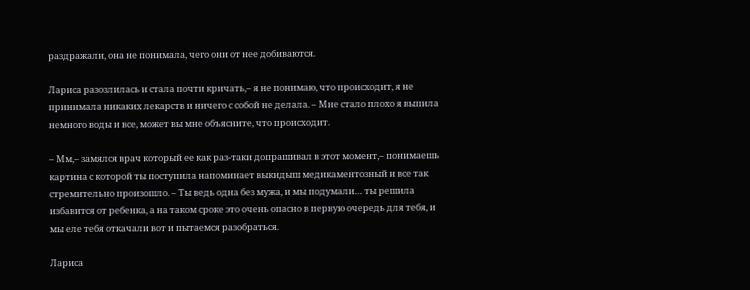раздражали, она не понимала, чего они от нее добиваются.

Лариса разозлилась и стала почти кричать,– я не понимаю, что происходит, я не принимала никаких лекарств и ничего с собой не делала. – Мне стало плохо я выпила немного воды и все, может вы мне объясните, что происходит.

– Мм,– замялся врач который ее как раз-таки допрашивал в этот момент,– понимаешь картина с которой ты поступила напоминает выкидыш медикаментозный и все так стремительно произошло. – Ты ведь одна без мужа, и мы подумали… ты решила избавится от ребенка, а на таком сроке это очень опасно в первую очередь для тебя, и мы еле тебя откачали вот и пытаемся разобраться.

Лариса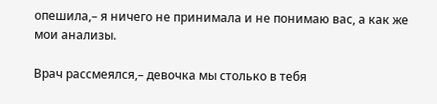опешила,– я ничего не принимала и не понимаю вас, а как же мои анализы.

Врач рассмеялся,– девочка мы столько в тебя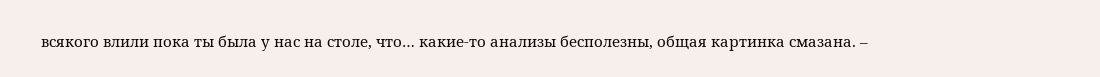всякого влили пока ты была у нас на столе, что… какие-то анализы бесполезны, общая картинка смазана. –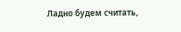Ладно будем считать,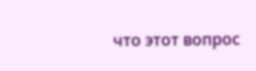что этот вопрос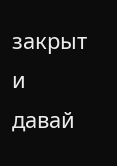закрыт и давай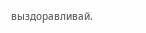выздоравливай.